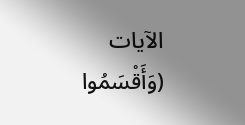الآيات
(وَأَقْسَمُوا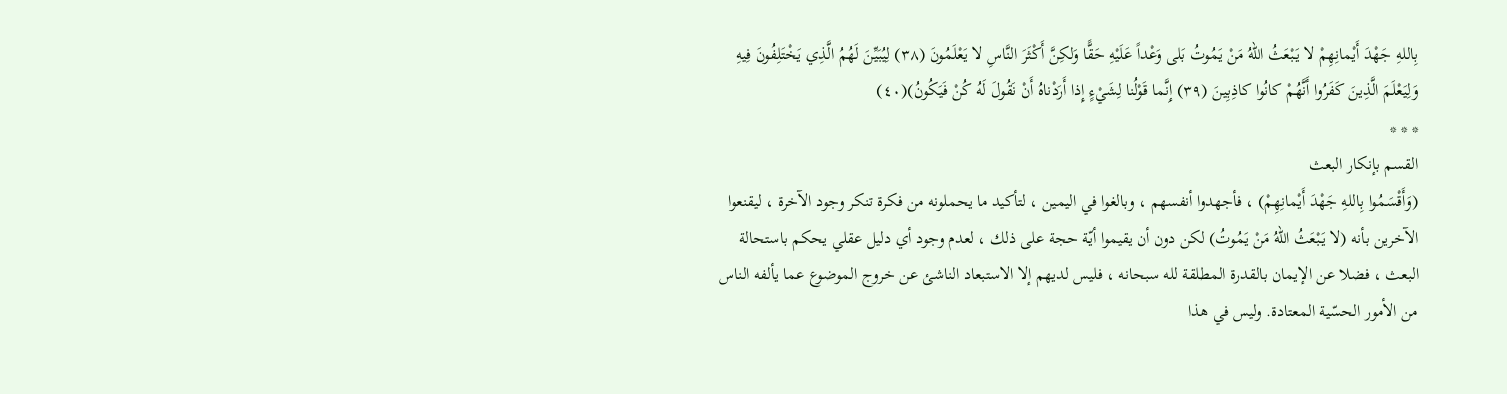بِاللهِ جَهْدَ أَيْمانِهِمْ لا يَبْعَثُ اللهُ مَنْ يَمُوتُ بَلى وَعْداً عَلَيْهِ حَقًّا وَلكِنَّ أَكْثَرَ النَّاسِ لا يَعْلَمُونَ (٣٨) لِيُبَيِّنَ لَهُمُ الَّذِي يَخْتَلِفُونَ فِيهِ وَلِيَعْلَمَ الَّذِينَ كَفَرُوا أَنَّهُمْ كانُوا كاذِبِينَ (٣٩) إِنَّما قَوْلُنا لِشَيْءٍ إِذا أَرَدْناهُ أَنْ نَقُولَ لَهُ كُنْ فَيَكُونُ)(٤٠)
* * *
القسم بإنكار البعث
(وَأَقْسَمُوا بِاللهِ جَهْدَ أَيْمانِهِمْ) ، فأجهدوا أنفسهم ، وبالغوا في اليمين ، لتأكيد ما يحملونه من فكرة تنكر وجود الآخرة ، ليقنعوا الآخرين بأنه (لا يَبْعَثُ اللهُ مَنْ يَمُوتُ) لكن دون أن يقيموا أيّة حجة على ذلك ، لعدم وجود أي دليل عقلي يحكم باستحالة البعث ، فضلا عن الإيمان بالقدرة المطلقة لله سبحانه ، فليس لديهم إلا الاستبعاد الناشئ عن خروج الموضوع عما يألفه الناس من الأمور الحسّية المعتادة. وليس في هذا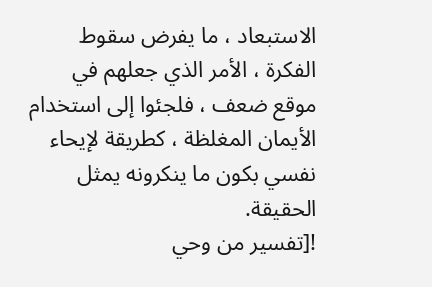الاستبعاد ، ما يفرض سقوط الفكرة ، الأمر الذي جعلهم في موقع ضعف ، فلجئوا إلى استخدام الأيمان المغلظة ، كطريقة لإيحاء نفسي بكون ما ينكرونه يمثل الحقيقة.
![تفسير من وحي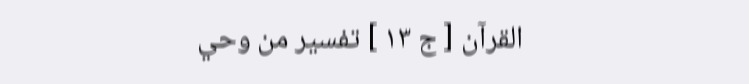القرآن [ ج ١٣ ] تفسير من وحي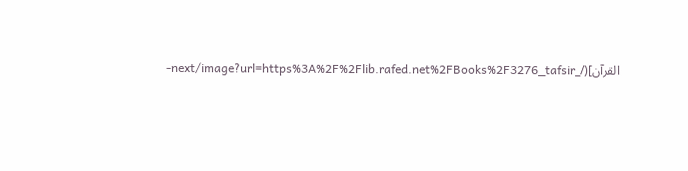القرآن](/_next/image?url=https%3A%2F%2Flib.rafed.net%2FBooks%2F3276_tafsir-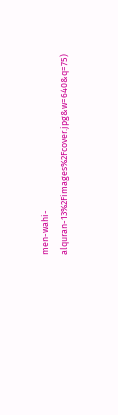men-wahi-alquran-13%2Fimages%2Fcover.jpg&w=640&q=75)